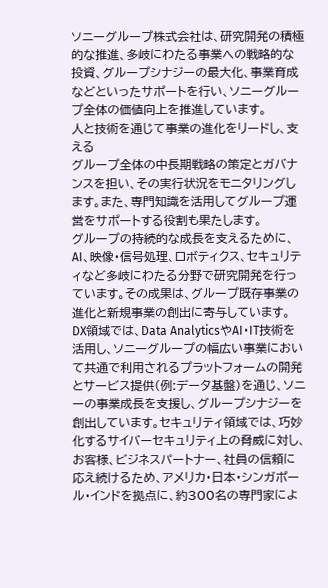ソニーグループ株式会社は、研究開発の積極的な推進、多岐にわたる事業への戦略的な投資、グループシナジーの最大化、事業育成などといったサポートを行い、ソニーグループ全体の価値向上を推進しています。
人と技術を通じて事業の進化をリードし、支える
グループ全体の中長期戦略の策定とガバナンスを担い、その実行状況をモニタリングします。また、専門知識を活用してグループ運営をサポートする役割も果たします。
グループの持続的な成長を支えるために、AI、映像・信号処理、ロボティクス、セキュリティなど多岐にわたる分野で研究開発を行っています。その成果は、グループ既存事業の進化と新規事業の創出に寄与しています。
DX領域では、Data AnalyticsやAI・IT技術を活用し、ソニーグループの幅広い事業において共通で利用されるプラットフォームの開発とサービス提供(例:データ基盤)を通じ、ソニーの事業成長を支援し、グループシナジーを創出しています。セキュリティ領域では、巧妙化するサイバーセキュリティ上の脅威に対し、お客様、ビジネスパートナー、社員の信頼に応え続けるため、アメリカ・日本・シンガポール・インドを拠点に、約300名の専門家によ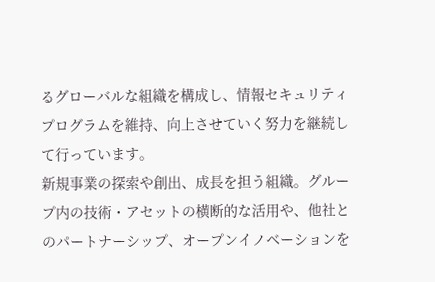るグローバルな組織を構成し、情報セキュリティプログラムを維持、向上させていく努力を継続して行っています。
新規事業の探索や創出、成長を担う組織。グループ内の技術・アセットの横断的な活用や、他社とのパートナーシップ、オープンイノベーションを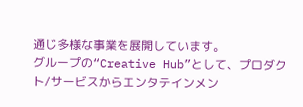通じ多様な事業を展開しています。
グループの“Creative Hub”として、プロダクト/サービスからエンタテインメン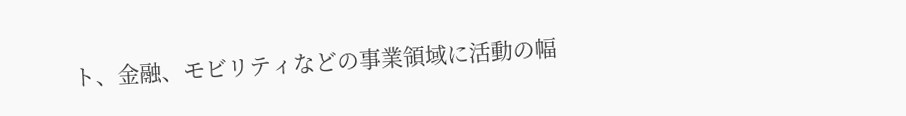ト、金融、モビリティなどの事業領域に活動の幅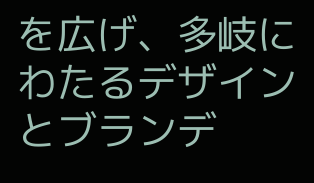を広げ、多岐にわたるデザインとブランデ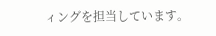ィングを担当しています。